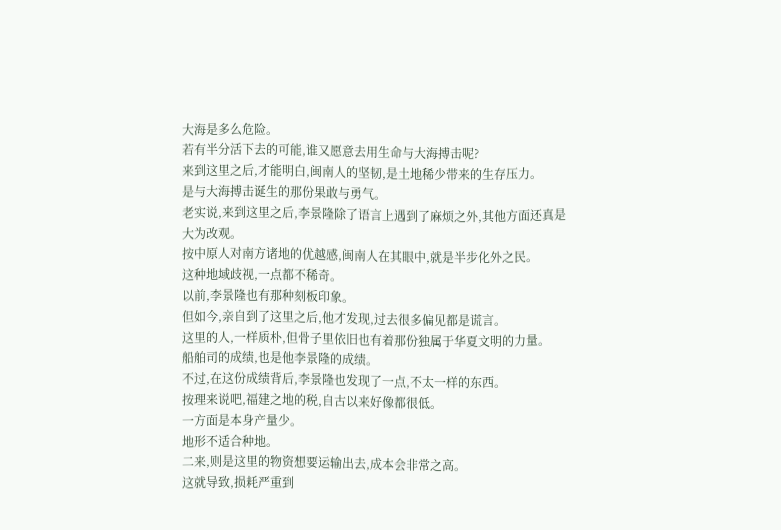大海是多么危险。
若有半分活下去的可能,谁又愿意去用生命与大海搏击呢?
来到这里之后,才能明白,闽南人的坚韧,是土地稀少带来的生存压力。
是与大海搏击诞生的那份果敢与勇气。
老实说,来到这里之后,李景隆除了语言上遇到了麻烦之外,其他方面还真是大为改观。
按中原人对南方诸地的优越感,闽南人在其眼中,就是半步化外之民。
这种地域歧视,一点都不稀奇。
以前,李景隆也有那种刻板印象。
但如今,亲自到了这里之后,他才发现,过去很多偏见都是谎言。
这里的人,一样质朴,但骨子里依旧也有着那份独属于华夏文明的力量。
船舶司的成绩,也是他李景隆的成绩。
不过,在这份成绩背后,李景隆也发现了一点,不太一样的东西。
按理来说吧,福建之地的税,自古以来好像都很低。
一方面是本身产量少。
地形不适合种地。
二来,则是这里的物资想要运输出去,成本会非常之高。
这就导致,损耗严重到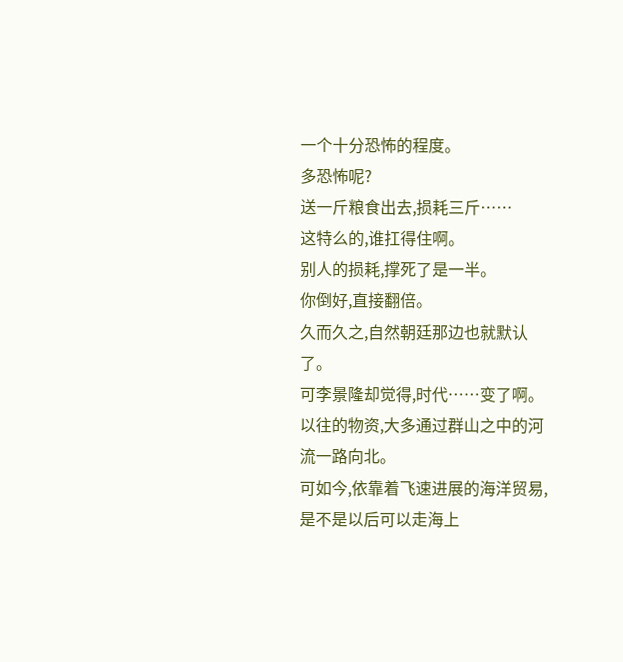一个十分恐怖的程度。
多恐怖呢?
送一斤粮食出去,损耗三斤……
这特么的,谁扛得住啊。
别人的损耗,撑死了是一半。
你倒好,直接翻倍。
久而久之,自然朝廷那边也就默认了。
可李景隆却觉得,时代……变了啊。
以往的物资,大多通过群山之中的河流一路向北。
可如今,依靠着飞速进展的海洋贸易,是不是以后可以走海上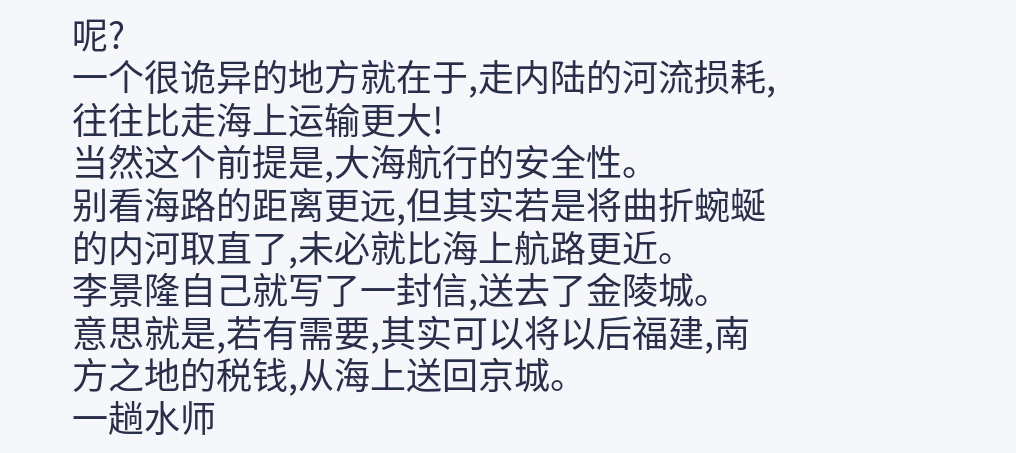呢?
一个很诡异的地方就在于,走内陆的河流损耗,往往比走海上运输更大!
当然这个前提是,大海航行的安全性。
别看海路的距离更远,但其实若是将曲折蜿蜒的内河取直了,未必就比海上航路更近。
李景隆自己就写了一封信,送去了金陵城。
意思就是,若有需要,其实可以将以后福建,南方之地的税钱,从海上送回京城。
一趟水师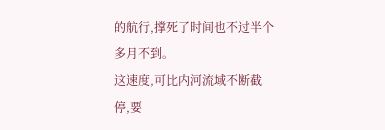的航行,撑死了时间也不过半个多月不到。
这速度,可比内河流域不断截停,要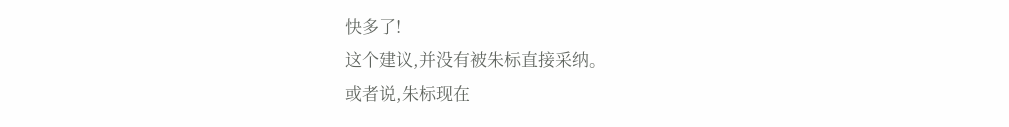快多了!
这个建议,并没有被朱标直接采纳。
或者说,朱标现在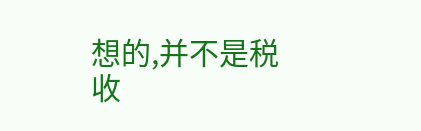想的,并不是税收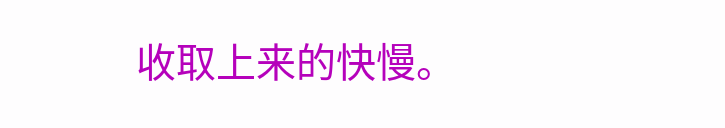收取上来的快慢。